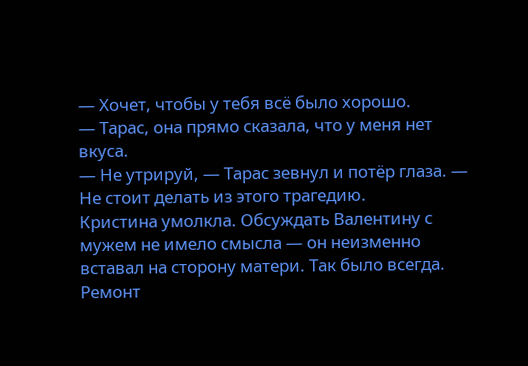— Хочет, чтобы у тебя всё было хорошо.
— Тарас, она прямо сказала, что у меня нет вкуса.
— Не утрируй, — Тарас зевнул и потёр глаза. — Не стоит делать из этого трагедию.
Кристина умолкла. Обсуждать Валентину с мужем не имело смысла — он неизменно вставал на сторону матери. Так было всегда.
Ремонт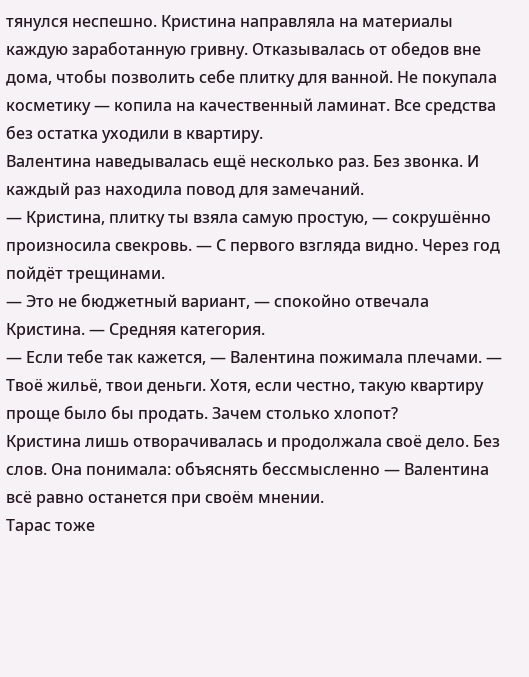тянулся неспешно. Кристина направляла на материалы каждую заработанную гривну. Отказывалась от обедов вне дома, чтобы позволить себе плитку для ванной. Не покупала косметику — копила на качественный ламинат. Все средства без остатка уходили в квартиру.
Валентина наведывалась ещё несколько раз. Без звонка. И каждый раз находила повод для замечаний.
— Кристина, плитку ты взяла самую простую, — сокрушённо произносила свекровь. — С первого взгляда видно. Через год пойдёт трещинами.
— Это не бюджетный вариант, — спокойно отвечала Кристина. — Средняя категория.
— Если тебе так кажется, — Валентина пожимала плечами. — Твоё жильё, твои деньги. Хотя, если честно, такую квартиру проще было бы продать. Зачем столько хлопот?
Кристина лишь отворачивалась и продолжала своё дело. Без слов. Она понимала: объяснять бессмысленно — Валентина всё равно останется при своём мнении.
Тарас тоже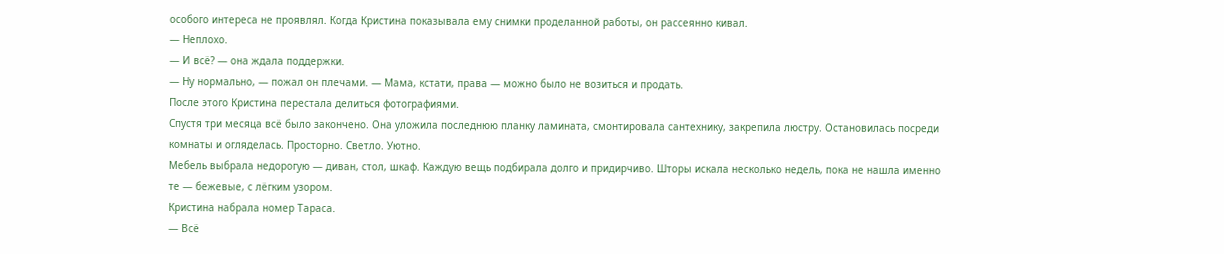особого интереса не проявлял. Когда Кристина показывала ему снимки проделанной работы, он рассеянно кивал.
— Неплохо.
— И всё? — она ждала поддержки.
— Ну нормально, — пожал он плечами. — Мама, кстати, права — можно было не возиться и продать.
После этого Кристина перестала делиться фотографиями.
Спустя три месяца всё было закончено. Она уложила последнюю планку ламината, смонтировала сантехнику, закрепила люстру. Остановилась посреди комнаты и огляделась. Просторно. Светло. Уютно.
Мебель выбрала недорогую — диван, стол, шкаф. Каждую вещь подбирала долго и придирчиво. Шторы искала несколько недель, пока не нашла именно те — бежевые, с лёгким узором.
Кристина набрала номер Тараса.
— Всё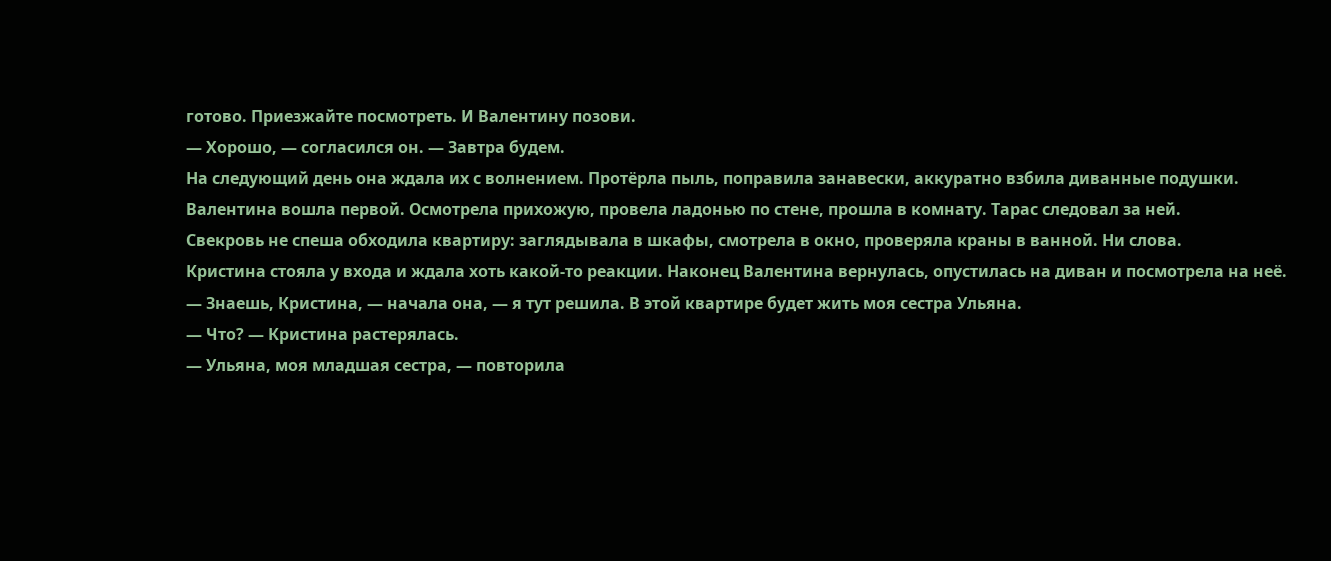готово. Приезжайте посмотреть. И Валентину позови.
— Хорошо, — согласился он. — Завтра будем.
На следующий день она ждала их с волнением. Протёрла пыль, поправила занавески, аккуратно взбила диванные подушки.
Валентина вошла первой. Осмотрела прихожую, провела ладонью по стене, прошла в комнату. Тарас следовал за ней.
Свекровь не спеша обходила квартиру: заглядывала в шкафы, смотрела в окно, проверяла краны в ванной. Ни слова.
Кристина стояла у входа и ждала хоть какой-то реакции. Наконец Валентина вернулась, опустилась на диван и посмотрела на неё.
— Знаешь, Кристина, — начала она, — я тут решила. В этой квартире будет жить моя сестра Ульяна.
— Что? — Кристина растерялась.
— Ульяна, моя младшая сестра, — повторила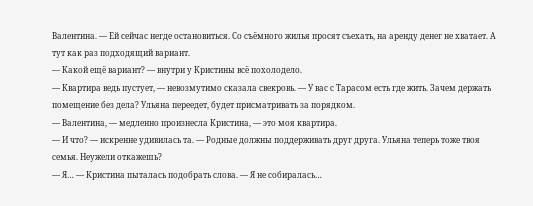Валентина. — Ей сейчас негде остановиться. Со съёмного жилья просят съехать, на аренду денег не хватает. А тут как раз подходящий вариант.
— Какой ещё вариант? — внутри у Кристины всё похолодело.
— Квартира ведь пустует, — невозмутимо сказала свекровь. — У вас с Тарасом есть где жить. Зачем держать помещение без дела? Ульяна переедет, будет присматривать за порядком.
— Валентина, — медленно произнесла Кристина, — это моя квартира.
— И что? — искренне удивилась та. — Родные должны поддерживать друг друга. Ульяна теперь тоже твоя семья. Неужели откажешь?
— Я… — Кристина пыталась подобрать слова. — Я не собиралась…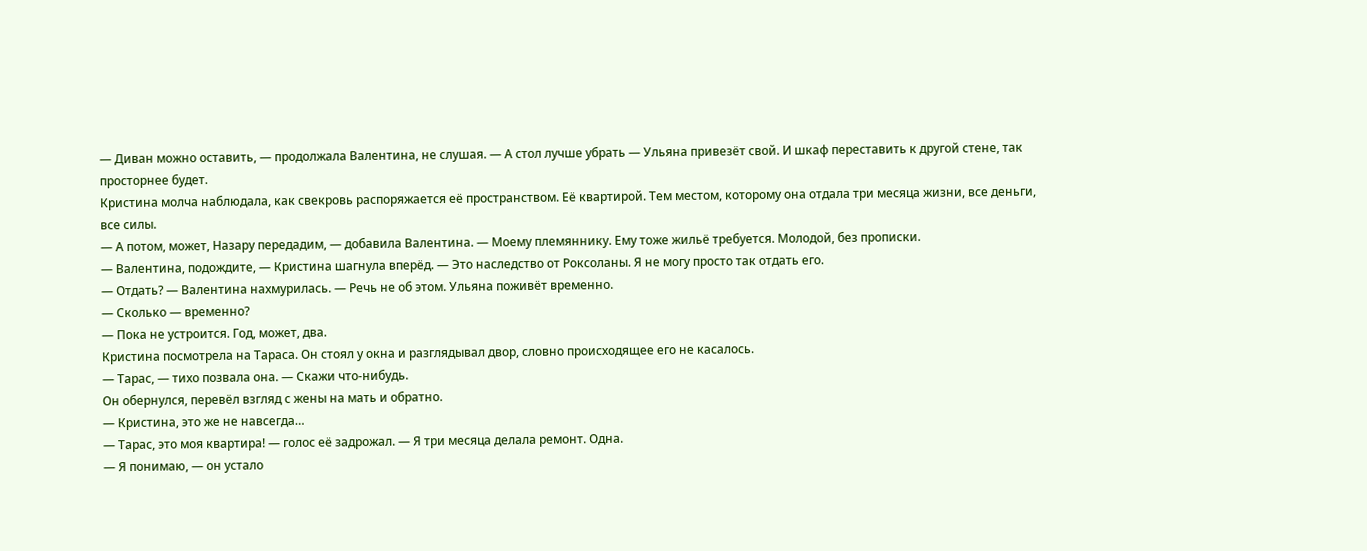— Диван можно оставить, — продолжала Валентина, не слушая. — А стол лучше убрать — Ульяна привезёт свой. И шкаф переставить к другой стене, так просторнее будет.
Кристина молча наблюдала, как свекровь распоряжается её пространством. Её квартирой. Тем местом, которому она отдала три месяца жизни, все деньги, все силы.
— А потом, может, Назару передадим, — добавила Валентина. — Моему племяннику. Ему тоже жильё требуется. Молодой, без прописки.
— Валентина, подождите, — Кристина шагнула вперёд. — Это наследство от Роксоланы. Я не могу просто так отдать его.
— Отдать? — Валентина нахмурилась. — Речь не об этом. Ульяна поживёт временно.
— Сколько — временно?
— Пока не устроится. Год, может, два.
Кристина посмотрела на Тараса. Он стоял у окна и разглядывал двор, словно происходящее его не касалось.
— Тарас, — тихо позвала она. — Скажи что-нибудь.
Он обернулся, перевёл взгляд с жены на мать и обратно.
— Кристина, это же не навсегда…
— Тарас, это моя квартира! — голос её задрожал. — Я три месяца делала ремонт. Одна.
— Я понимаю, — он устало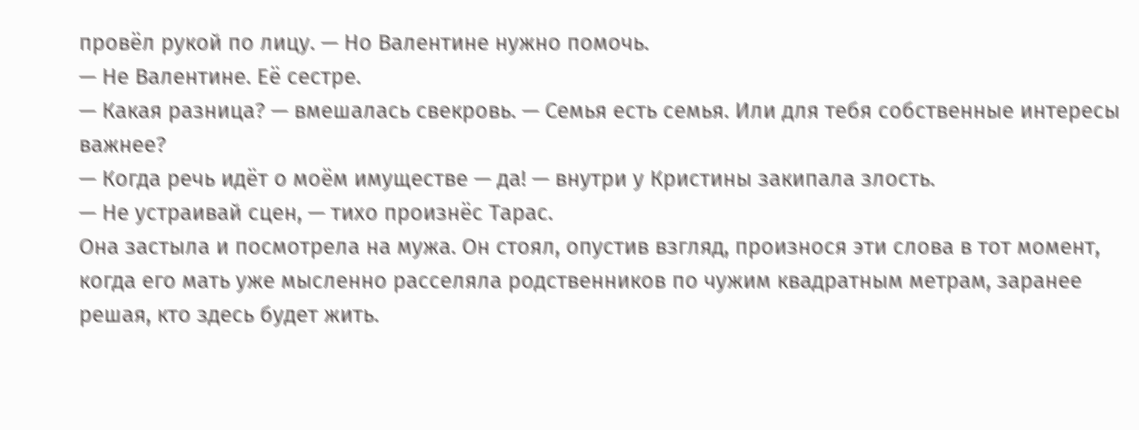провёл рукой по лицу. — Но Валентине нужно помочь.
— Не Валентине. Её сестре.
— Какая разница? — вмешалась свекровь. — Семья есть семья. Или для тебя собственные интересы важнее?
— Когда речь идёт о моём имуществе — да! — внутри у Кристины закипала злость.
— Не устраивай сцен, — тихо произнёс Тарас.
Она застыла и посмотрела на мужа. Он стоял, опустив взгляд, произнося эти слова в тот момент, когда его мать уже мысленно расселяла родственников по чужим квадратным метрам, заранее решая, кто здесь будет жить.